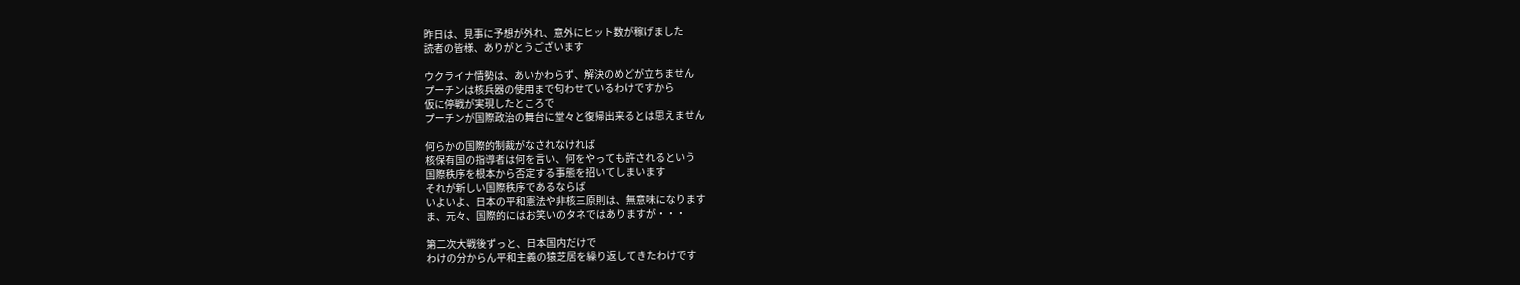昨日は、見事に予想が外れ、意外にヒット数が稼げました
読者の皆様、ありがとうございます

ウクライナ情勢は、あいかわらず、解決のめどが立ちません
プーチンは核兵器の使用まで匂わせているわけですから
仮に停戦が実現したところで
プーチンが国際政治の舞台に堂々と復帰出来るとは思えません

何らかの国際的制裁がなされなければ
核保有国の指導者は何を言い、何をやっても許されるという
国際秩序を根本から否定する事態を招いてしまいます
それが新しい国際秩序であるならば
いよいよ、日本の平和憲法や非核三原則は、無意味になります
ま、元々、国際的にはお笑いのタネではありますが・・・

第二次大戦後ずっと、日本国内だけで
わけの分からん平和主義の猿芝居を繰り返してきたわけです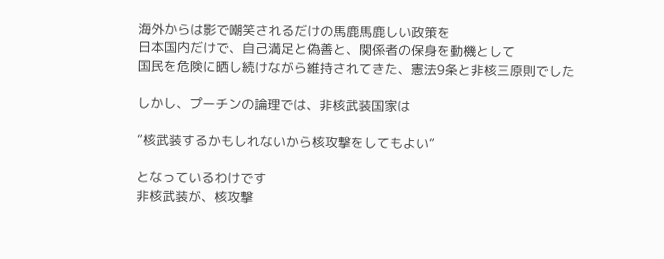海外からは影で嘲笑されるだけの馬鹿馬鹿しい政策を
日本国内だけで、自己満足と偽善と、関係者の保身を動機として
国民を危険に晒し続けながら維持されてきた、憲法9条と非核三原則でした

しかし、プーチンの論理では、非核武装国家は

”核武装するかもしれないから核攻撃をしてもよい”

となっているわけです
非核武装が、核攻撃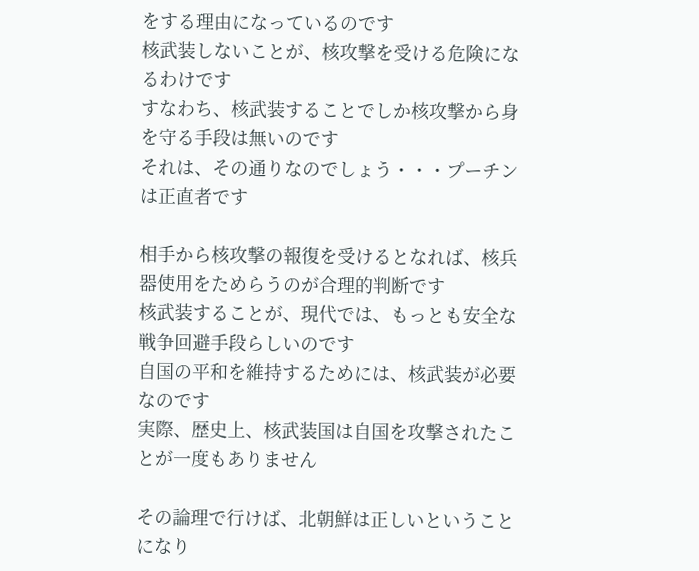をする理由になっているのです
核武装しないことが、核攻撃を受ける危険になるわけです
すなわち、核武装することでしか核攻撃から身を守る手段は無いのです
それは、その通りなのでしょう・・・プーチンは正直者です

相手から核攻撃の報復を受けるとなれば、核兵器使用をためらうのが合理的判断です
核武装することが、現代では、もっとも安全な戦争回避手段らしいのです
自国の平和を維持するためには、核武装が必要なのです
実際、歴史上、核武装国は自国を攻撃されたことが一度もありません

その論理で行けば、北朝鮮は正しいということになり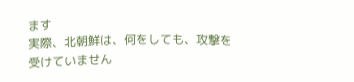ます
実際、北朝鮮は、何をしても、攻撃を受けていません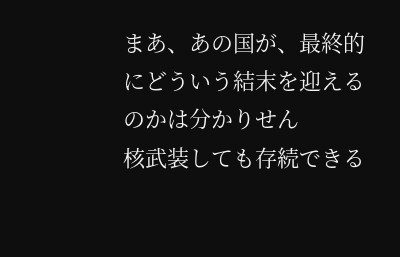まあ、あの国が、最終的にどういう結末を迎えるのかは分かりせん
核武装しても存続できる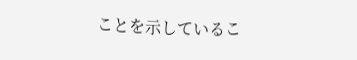ことを示しているこ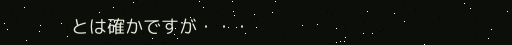とは確かですが・・・